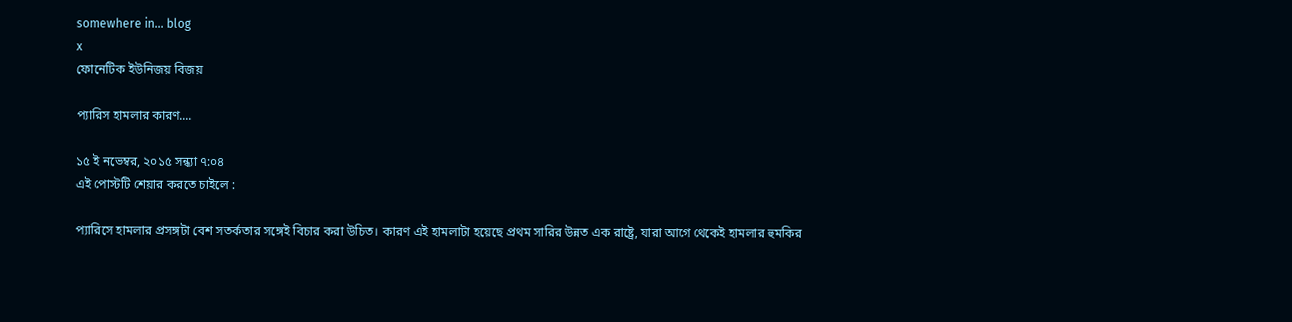somewhere in... blog
x
ফোনেটিক ইউনিজয় বিজয়

প্যারিস হামলার কারণ....

১৫ ই নভেম্বর, ২০১৫ সন্ধ্যা ৭:০৪
এই পোস্টটি শেয়ার করতে চাইলে :

প্যারিসে হামলার প্রসঙ্গটা বেশ সতর্কতার সঙ্গেই বিচার করা উচিত। কারণ এই হামলাটা হয়েছে প্রথম সারির উন্নত এক রাষ্ট্রে, যারা আগে থেকেই হামলার হুমকির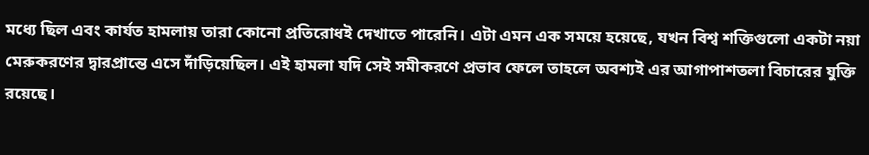মধ্যে ছিল এবং কার্যত হামলায় তারা কোনো প্রতিরোধই দেখাতে পারেনি। এটা এমন এক সময়ে হয়েছে, যখন বিশ্ব শক্তিগুলো একটা নয়া মেরুকরণের দ্বারপ্রান্তে এসে দাঁড়িয়েছিল। এই হামলা যদি সেই সমীকরণে প্রভাব ফেলে তাহলে অবশ্যই এর আগাপাশতলা বিচারের যুক্তি রয়েছে।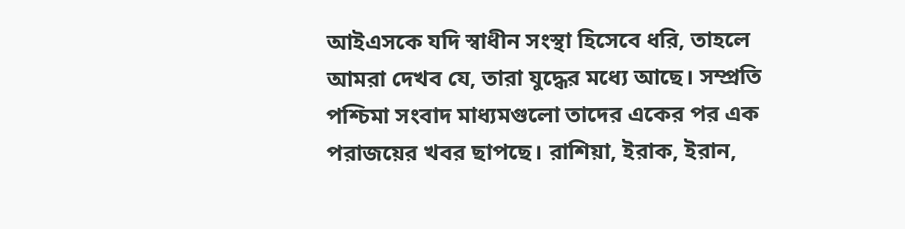আইএসকে যদি স্বাধীন সংস্থা হিসেবে ধরি, তাহলে আমরা দেখব যে, তারা যুদ্ধের মধ্যে আছে। সম্প্রতি পশ্চিমা সংবাদ মাধ্যমগুলো তাদের একের পর এক পরাজয়ের খবর ছাপছে। রাশিয়া, ইরাক, ইরান,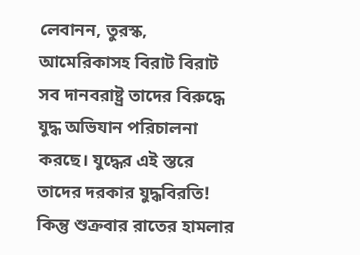লেবানন, তুরস্ক, আমেরিকাসহ বিরাট বিরাট সব দানবরাষ্ট্র তাদের বিরুদ্ধে যুদ্ধ অভিযান পরিচালনা করছে। যুদ্ধের এই স্তরে তাদের দরকার যুদ্ধবিরতি! কিন্তু শুক্রবার রাতের হামলার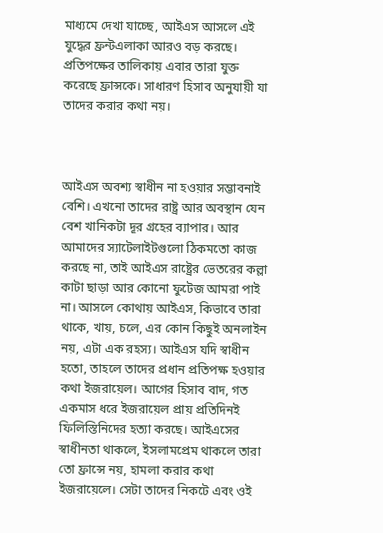মাধ্যমে দেখা যাচ্ছে, আইএস আসলে এই যুদ্ধের ফ্রন্টএলাকা আরও বড় করছে। প্রতিপক্ষের তালিকায় এবার তারা যুক্ত করেছে ফ্রান্সকে। সাধারণ হিসাব অনুযায়ী যা তাদের করার কথা নয়।



আইএস অবশ্য স্বাধীন না হওয়ার সম্ভাবনাই বেশি। এখনো তাদের রাষ্ট্র আর অবস্থান যেন বেশ খানিকটা দূর গ্রহের ব্যাপার। আর আমাদের স্যাটেলাইটগুলো ঠিকমতো কাজ করছে না, তাই আইএস রাষ্ট্রের ভেতরের কল্লা কাটা ছাড়া আর কোনো ফুটেজ আমরা পাই না। আসলে কোথায় আইএস, কিভাবে তারা থাকে, খায়, চলে, এর কোন কিছুই অনলাইন নয়, এটা এক রহস্য। আইএস যদি স্বাধীন হতো, তাহলে তাদের প্রধান প্রতিপক্ষ হওয়ার কথা ইজরায়েল। আগের হিসাব বাদ, গত একমাস ধরে ইজরায়েল প্রায় প্রতিদিনই ফিলিস্তিনিদের হত্যা করছে। আইএসের স্বাধীনতা থাকলে, ইসলামপ্রেম থাকলে তারা তো ফ্রান্সে নয়, হামলা করার কথা ইজরায়েলে। সেটা তাদের নিকটে এবং ওই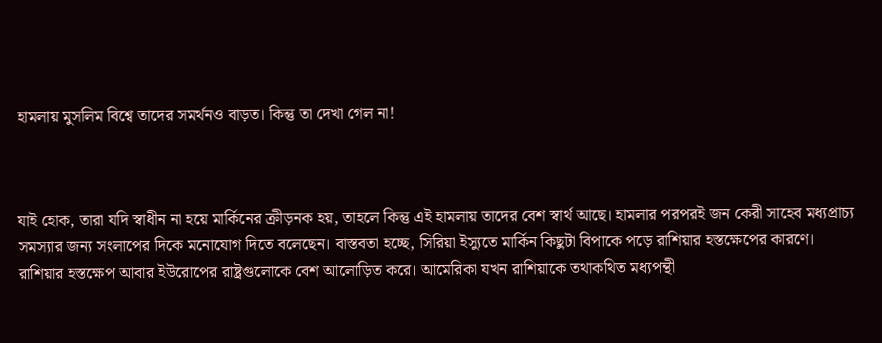হামলায় মুসলিম বিশ্বে তাদের সমর্থনও বাড়ত। কিন্তু তা দেখা গেল না!



যাই হোক, তারা যদি স্বাধীন না হয়ে মার্কিনের ক্রীড়নক হয়, তাহলে কিন্তু এই হামলায় তাদের বেশ স্বার্থ আছে। হামলার পরপরই জন কেরী সাহেব মধ্যপ্রাচ্য সমস্যার জন্য সংলাপের দিকে মনোযোগ দিতে বলেছেন। বাস্তবতা হচ্ছে, সিরিয়া ইস্যুতে মার্কিন কিছুটা বিপাকে পড়ে রাশিয়ার হস্তক্ষেপের কারণে। রাশিয়ার হস্তক্ষেপ আবার ইউরোপের রাষ্ট্রগুলোকে বেশ আলোড়িত করে। আমেরিকা যখন রাশিয়াকে তথাকথিত মধ্যপন্থী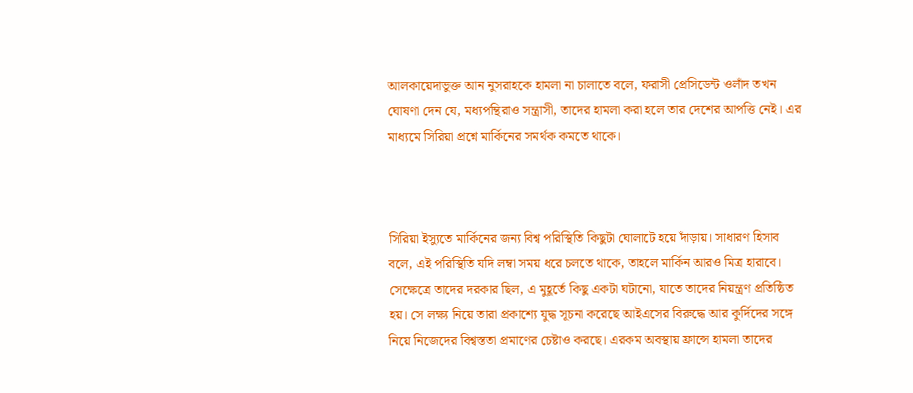আলকায়েদাভুক্ত আন নুসরাহকে হামলা না চালাতে বলে, ফরাসী প্রেসিডেন্ট ওলাঁদ তখন ঘোষণা দেন যে, মধ্যপন্থিরাও সন্ত্রাসী, তাদের হামলা করা হলে তার দেশের আপত্তি নেই। এর মাধ্যমে সিরিয়া প্রশ্নে মার্কিনের সমর্থক কমতে থাকে।



সিরিয়া ইস্যুতে মার্কিনের জন্য বিশ্ব পরিস্থিতি কিছুটা ঘোলাটে হয়ে দাঁড়ায়। সাধারণ হিসাব বলে, এই পরিস্থিতি যদি লম্বা সময় ধরে চলতে থাকে, তাহলে মার্কিন আরও মিত্র হারাবে। সেক্ষেত্রে তাদের দরকার ছিল, এ মুহূর্তে কিছু একটা ঘটানো, যাতে তাদের নিয়ন্ত্রণ প্রতিষ্ঠিত হয়। সে লক্ষ্য নিয়ে তারা প্রকাশ্যে যুদ্ধ সূচনা করেছে আইএসের বিরুদ্ধে আর কুর্দিদের সঙ্গে নিয়ে নিজেদের বিশ্বস্ততা প্রমাণের চেষ্টাও করছে। এরকম অবস্থায় ফ্রান্সে হামলা তাদের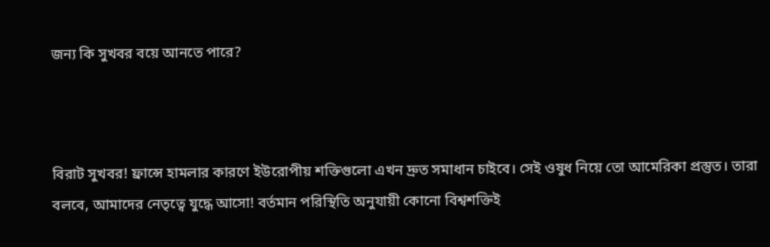জন্য কি সুখবর বয়ে আনতে পারে?



বিরাট সুখবর! ফ্রান্সে হামলার কারণে ইউরোপীয় শক্তিগুলো এখন দ্রুত সমাধান চাইবে। সেই ওষুধ নিয়ে তো আমেরিকা প্রস্তুত। তারা বলবে, আমাদের নেতৃত্বে যুদ্ধে আসো! বর্তমান পরিস্থিতি অনুযায়ী কোনো বিশ্বশক্তিই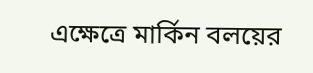এক্ষেত্রে মার্কিন বলয়ের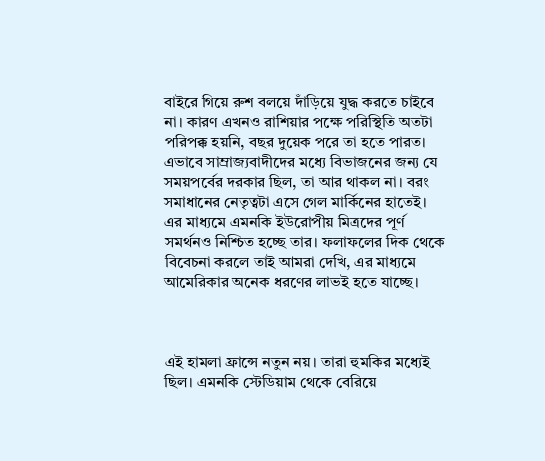বাইরে গিয়ে রুশ বলয়ে দাঁড়িয়ে যুদ্ধ করতে চাইবে না। কারণ এখনও রাশিয়ার পক্ষে পরিস্থিতি অতটা পরিপক্ক হয়নি, বছর দুয়েক পরে তা হতে পারত। এভাবে সাম্রাজ্যবাদীদের মধ্যে বিভাজনের জন্য যে সময়পর্বের দরকার ছিল, তা আর থাকল না। বরং সমাধানের নেতৃত্বটা এসে গেল মার্কিনের হাতেই। এর মাধ্যমে এমনকি ইউরোপীয় মিত্রদের পূর্ণ সমর্থনও নিশ্চিত হচ্ছে তার। ফলাফলের দিক থেকে বিবেচনা করলে তাই আমরা দেখি, এর মাধ্যমে আমেরিকার অনেক ধরণের লাভই হতে যাচ্ছে।



এই হামলা ফ্রান্সে নতুন নয়। তারা হুমকির মধ্যেই ছিল। এমনকি স্টেডিয়াম থেকে বেরিয়ে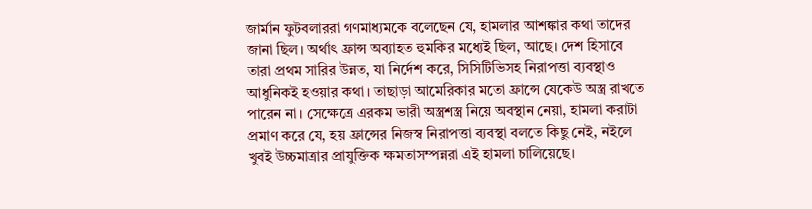জার্মান ফুটবলাররা গণমাধ্যমকে বলেছেন যে, হামলার আশঙ্কার কথা তাদের জানা ছিল। অর্থাৎ ফ্রান্স অব্যাহত হুমকির মধ্যেই ছিল, আছে। দেশ হিসাবে তারা প্রথম সারির উন্নত, যা নির্দেশ করে, সিসিটিভিসহ নিরাপত্তা ব্যবস্থাও আধুনিকই হওয়ার কথা। তাছাড়া আমেরিকার মতো ফ্রান্সে যেকেউ অস্ত্র রাখতে পারেন না। সেক্ষেত্রে এরকম ভারী অস্ত্রশস্ত্র নিয়ে অবস্থান নেয়া, হামলা করাটা প্রমাণ করে যে, হয় ফ্রান্সের নিজস্ব নিরাপত্তা ব্যবস্থা বলতে কিছু নেই, নইলে খুবই উচ্চমাত্রার প্রাযুক্তিক ক্ষমতাসম্পন্নরা এই হামলা চালিয়েছে।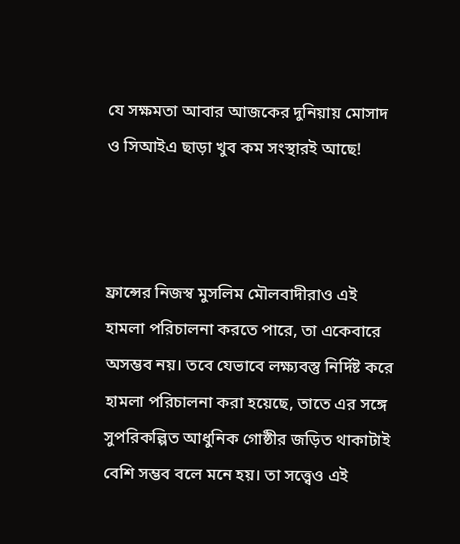যে সক্ষমতা আবার আজকের দুনিয়ায় মোসাদ ও সিআইএ ছাড়া খুব কম সংস্থারই আছে!



ফ্রান্সের নিজস্ব মুসলিম মৌলবাদীরাও এই হামলা পরিচালনা করতে পারে, তা একেবারে অসম্ভব নয়। তবে যেভাবে লক্ষ্যবস্তু নির্দিষ্ট করে হামলা পরিচালনা করা হয়েছে, তাতে এর সঙ্গে সুপরিকল্পিত আধুনিক গোষ্ঠীর জড়িত থাকাটাই বেশি সম্ভব বলে মনে হয়। তা সত্ত্বেও এই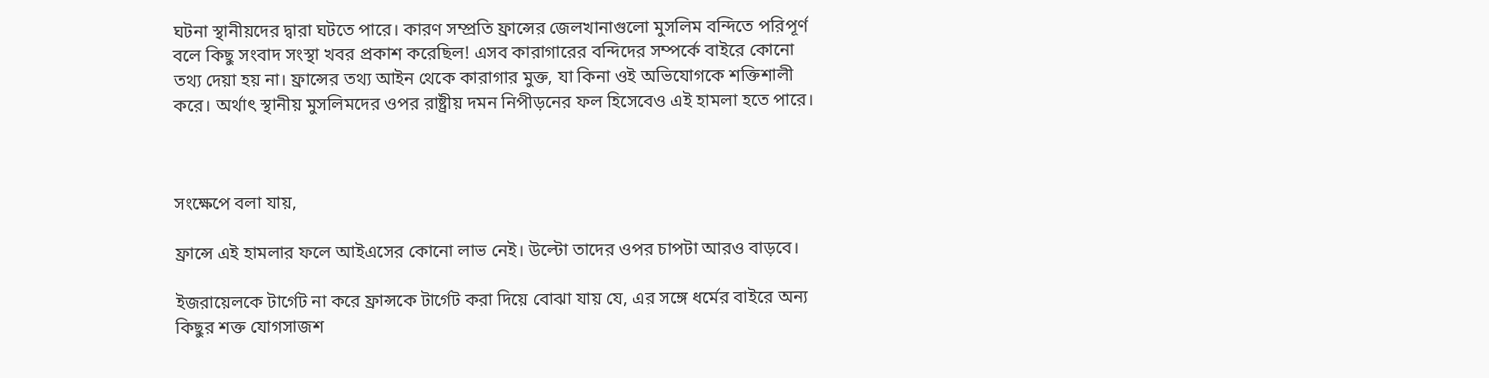ঘটনা স্থানীয়দের দ্বারা ঘটতে পারে। কারণ সম্প্রতি ফ্রান্সের জেলখানাগুলো মুসলিম বন্দিতে পরিপূর্ণ বলে কিছু সংবাদ সংস্থা খবর প্রকাশ করেছিল! এসব কারাগারের বন্দিদের সম্পর্কে বাইরে কোনো তথ্য দেয়া হয় না। ফ্রান্সের তথ্য আইন থেকে কারাগার মুক্ত, যা কিনা ওই অভিযোগকে শক্তিশালী করে। অর্থাৎ স্থানীয় মুসলিমদের ওপর রাষ্ট্রীয় দমন নিপীড়নের ফল হিসেবেও এই হামলা হতে পারে।



সংক্ষেপে বলা যায়,

ফ্রান্সে এই হামলার ফলে আইএসের কোনো লাভ নেই। উল্টো তাদের ওপর চাপটা আরও বাড়বে।

ইজরায়েলকে টার্গেট না করে ফ্রান্সকে টার্গেট করা দিয়ে বোঝা যায় যে, এর সঙ্গে ধর্মের বাইরে অন্য কিছুর শক্ত যোগসাজশ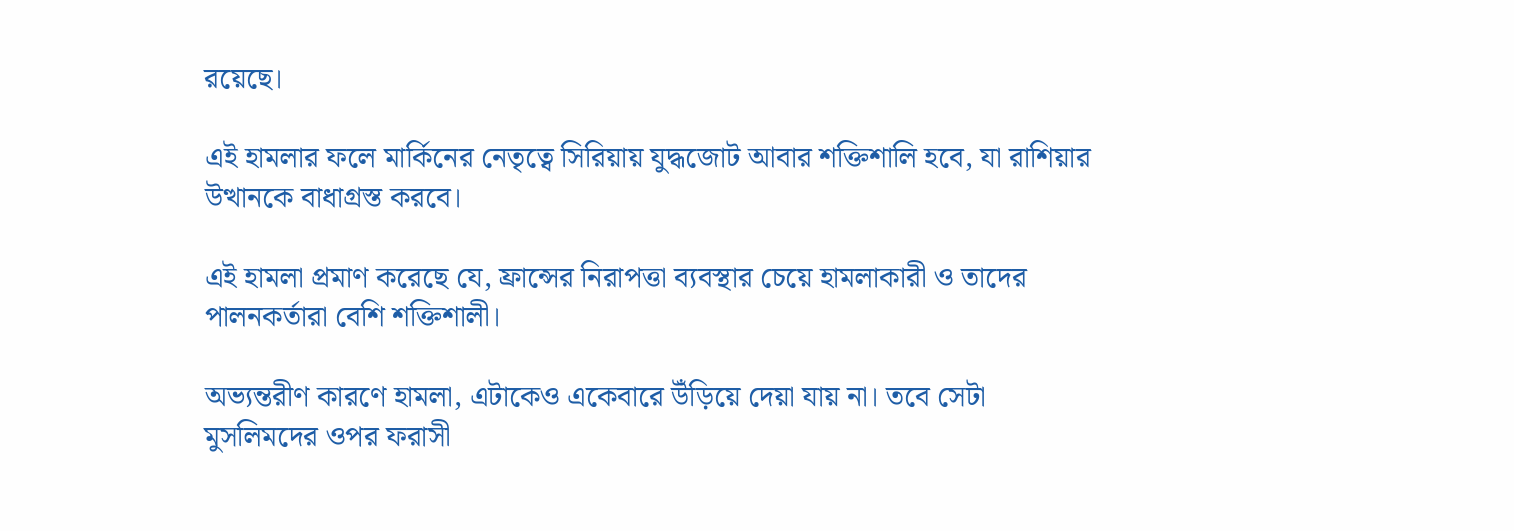রয়েছে।

এই হামলার ফলে মার্কিনের নেতৃত্বে সিরিয়ায় যুদ্ধজোট আবার শক্তিশালি হবে, যা রাশিয়ার উত্থানকে বাধাগ্রস্ত করবে।

এই হামলা প্রমাণ করেছে যে, ফ্রান্সের নিরাপত্তা ব্যবস্থার চেয়ে হামলাকারী ও তাদের পালনকর্তারা বেশি শক্তিশালী।

অভ্যন্তরীণ কারণে হামলা, এটাকেও একেবারে উঁড়িয়ে দেয়া যায় না। তবে সেটা মুসলিমদের ওপর ফরাসী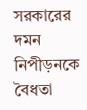সরকারের দমন নিপীড়নকে বৈধতা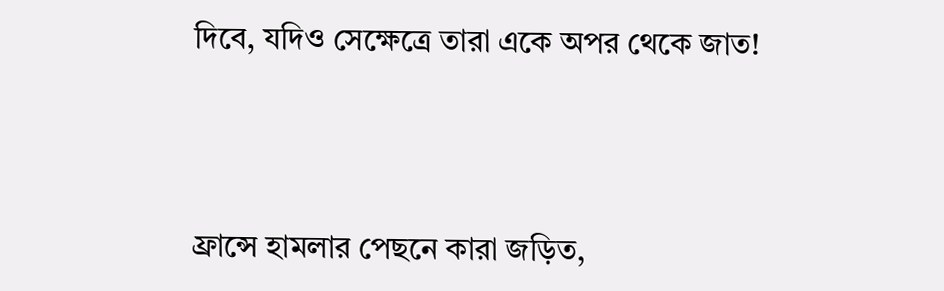দিবে, যদিও সেক্ষেত্রে তারা একে অপর থেকে জাত!



ফ্রান্সে হামলার পেছনে কারা জড়িত,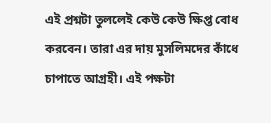এই প্রশ্নটা তুললেই কেউ কেউ ক্ষিপ্ত বোধ করবেন। তারা এর দায় মুসলিমদের কাঁধে চাপাতে আগ্রহী। এই পক্ষটা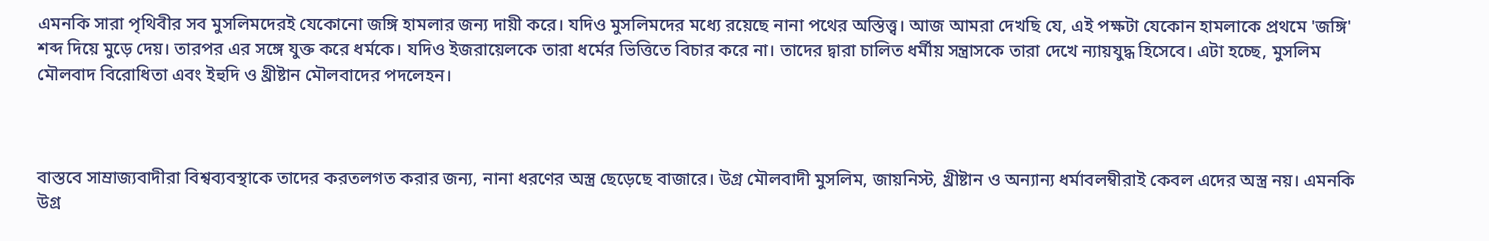এমনকি সারা পৃথিবীর সব মুসলিমদেরই যেকোনো জঙ্গি হামলার জন্য দায়ী করে। যদিও মুসলিমদের মধ্যে রয়েছে নানা পথের অস্তিত্ত্ব। আজ আমরা দেখছি যে, এই পক্ষটা যেকোন হামলাকে প্রথমে 'জঙ্গি' শব্দ দিয়ে মুড়ে দেয়। তারপর এর সঙ্গে যুক্ত করে ধর্মকে। যদিও ইজরায়েলকে তারা ধর্মের ভিত্তিতে বিচার করে না। তাদের দ্বারা চালিত ধর্মীয় সন্ত্রাসকে তারা দেখে ন্যায়যুদ্ধ হিসেবে। এটা হচ্ছে, মুসলিম মৌলবাদ বিরোধিতা এবং ইহুদি ও খ্রীষ্টান মৌলবাদের পদলেহন।



বাস্তবে সাম্রাজ্যবাদীরা বিশ্বব্যবস্থাকে তাদের করতলগত করার জন্য, নানা ধরণের অস্ত্র ছেড়েছে বাজারে। উগ্র মৌলবাদী মুসলিম, জায়নিস্ট, খ্রীষ্টান ও অন্যান্য ধর্মাবলম্বীরাই কেবল এদের অস্ত্র নয়। এমনকি উগ্র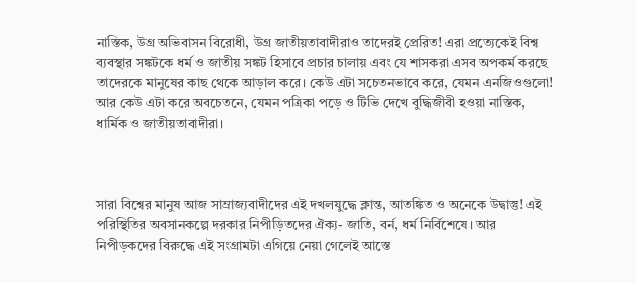নাস্তিক, উগ্র অভিবাসন বিরোধী, উগ্র জাতীয়তাবাদীরাও তাদেরই প্রেরিত! এরা প্রত্যেকেই বিশ্ব ব্যবস্থার সঙ্কটকে ধর্ম ও জাতীয় সঙ্কট হিসাবে প্রচার চালায় এবং যে শাসকরা এসব অপকর্ম করছে তাদেরকে মানুষের কাছ থেকে আড়াল করে। কেউ এটা সচেতনভাবে করে, যেমন এনজিওগুলো! আর কেউ এটা করে অবচেতনে, যেমন পত্রিকা পড়ে ও টিভি দেখে বুদ্ধিজীবী হওয়া নাস্তিক, ধার্মিক ও জাতীয়তাবাদীরা।



সারা বিশ্বের মানুষ আজ সাম্রাজ্যবাদীদের এই দখলযুদ্ধে ক্লান্ত, আতঙ্কিত ও অনেকে উদ্বাস্তু! এই পরিস্থিতির অবসানকল্পে দরকার নিপীড়িতদের ঐক্য- জাতি, বর্ন, ধর্ম নির্বিশেষে। আর নিপীড়কদের বিরুদ্ধে এই সংগ্রামটা এগিয়ে নেয়া গেলেই আস্তে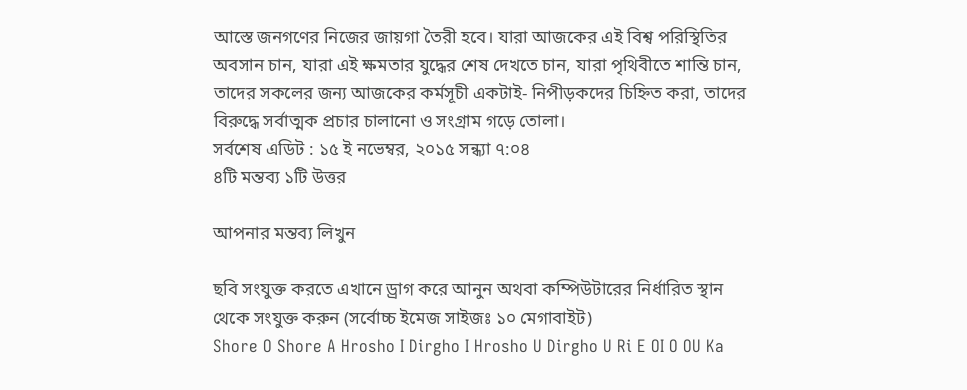আস্তে জনগণের নিজের জায়গা তৈরী হবে। যারা আজকের এই বিশ্ব পরিস্থিতির অবসান চান, যারা এই ক্ষমতার যুদ্ধের শেষ দেখতে চান, যারা পৃথিবীতে শান্তি চান, তাদের সকলের জন্য আজকের কর্মসূচী একটাই- নিপীড়কদের চিহ্নিত করা, তাদের বিরুদ্ধে সর্বাত্মক প্রচার চালানো ও সংগ্রাম গড়ে তোলা।
সর্বশেষ এডিট : ১৫ ই নভেম্বর, ২০১৫ সন্ধ্যা ৭:০৪
৪টি মন্তব্য ১টি উত্তর

আপনার মন্তব্য লিখুন

ছবি সংযুক্ত করতে এখানে ড্রাগ করে আনুন অথবা কম্পিউটারের নির্ধারিত স্থান থেকে সংযুক্ত করুন (সর্বোচ্চ ইমেজ সাইজঃ ১০ মেগাবাইট)
Shore O Shore A Hrosho I Dirgho I Hrosho U Dirgho U Ri E OI O OU Ka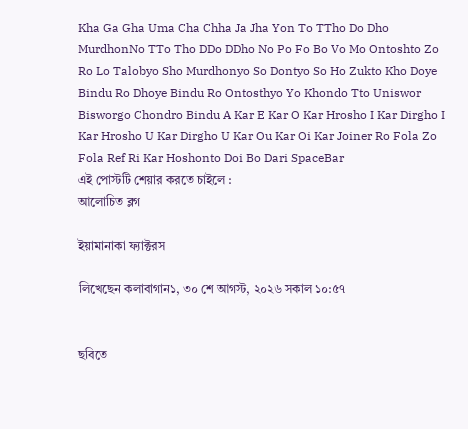Kha Ga Gha Uma Cha Chha Ja Jha Yon To TTho Do Dho MurdhonNo TTo Tho DDo DDho No Po Fo Bo Vo Mo Ontoshto Zo Ro Lo Talobyo Sho Murdhonyo So Dontyo So Ho Zukto Kho Doye Bindu Ro Dhoye Bindu Ro Ontosthyo Yo Khondo Tto Uniswor Bisworgo Chondro Bindu A Kar E Kar O Kar Hrosho I Kar Dirgho I Kar Hrosho U Kar Dirgho U Kar Ou Kar Oi Kar Joiner Ro Fola Zo Fola Ref Ri Kar Hoshonto Doi Bo Dari SpaceBar
এই পোস্টটি শেয়ার করতে চাইলে :
আলোচিত ব্লগ

ইয়ামানাকা ফ্যাক্টরস

লিখেছেন কলাবাগান১, ৩০ শে আগস্ট, ২০২৬ সকাল ১০:৫৭


ছবিতে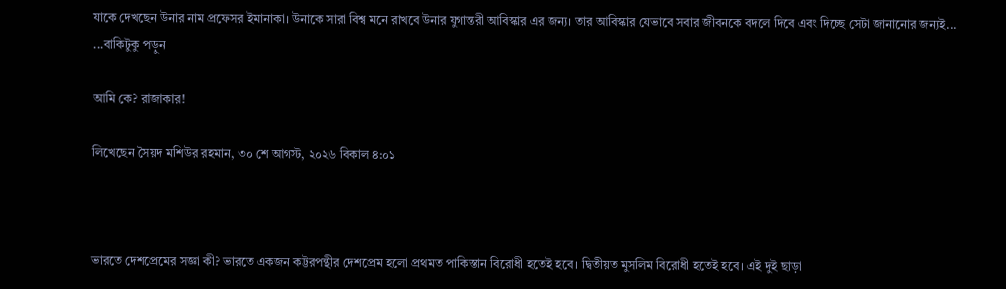যাকে দেখছেন উনার নাম প্রফেসর ইমানাকা। উনাকে সারা বিশ্ব মনে রাখবে উনার যুগান্তরী আবিস্কার এর জন্য। তার আবিস্কার যেভাবে সবার জীবনকে বদলে দিবে এবং দিচ্ছে সেটা জানানোর জন্যই... ...বাকিটুকু পড়ুন

আমি কে? রাজাকার!

লিখেছেন সৈয়দ মশিউর রহমান, ৩০ শে আগস্ট, ২০২৬ বিকাল ৪:০১



ভারতে দেশপ্রেমের সজ্ঞা কী? ভারতে একজন কট্টরপন্থীর দেশপ্রেম হলো প্রথমত পাকিস্তান বিরোধী হতেই হবে। দ্বিতীয়ত মুসলিম বিরোধী হতেই হবে। এই দুই ছাড়া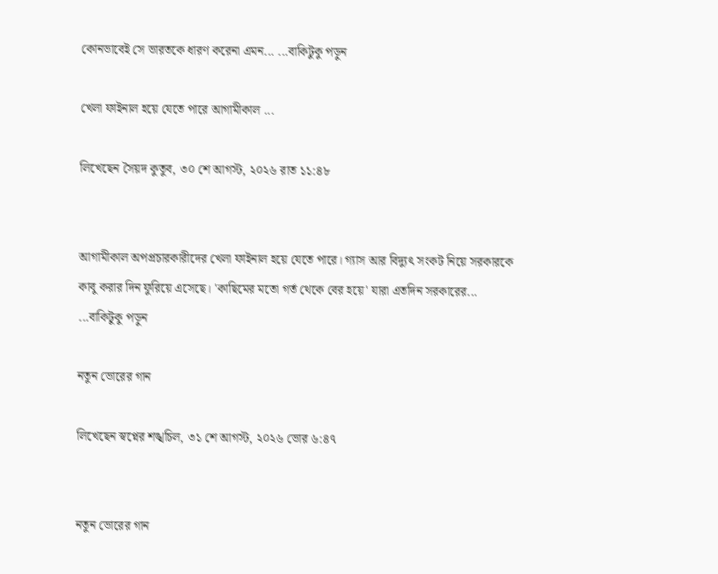কোনভাবেই সে ভারতকে ধারণ করেনা এমন... ...বাকিটুকু পড়ুন

খেলা ফাইনাল হয়ে যেতে পারে আগামীকাল ...

লিখেছেন সৈয়দ কুতুব, ৩০ শে আগস্ট, ২০২৬ রাত ১১:৪৮


আগামীকাল অপপ্রচারকারীদের খেলা ফাইনাল হয়ে যেতে পারে। গ্যাস আর বিদ্যুৎ সংকট নিয়ে সরকারকে কাবু করার দিন ফুরিয়ে এসেছে। 'কাছিমের মতো গর্ত থেকে বের হয়ে' যারা এতদিন সরকারের... ...বাকিটুকু পড়ুন

নতুন ভোরের গান

লিখেছেন স্বপ্নের শঙ্খচিল, ৩১ শে আগস্ট, ২০২৬ ভোর ৬:৪৭


নতুন ভোরের গান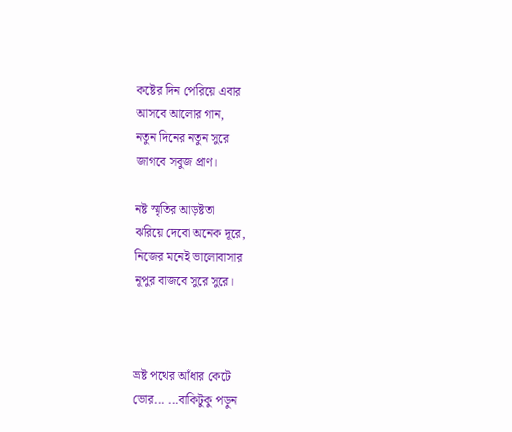কষ্টের দিন পেরিয়ে এবার
আসবে আলোর গান,
নতুন দিনের নতুন সুরে
জাগবে সবুজ প্রাণ।

নষ্ট স্মৃতির আড়ষ্টতা
ঝরিয়ে দেবো অনেক দূরে,
নিজের মনেই ভালোবাসার
নূপুর বাজবে সুরে সুরে।



ভ্রষ্ট পথের আঁধার কেটে
ভোর... ...বাকিটুকু পড়ুন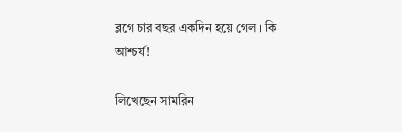ব্লগে চার বছর একদিন হয়ে গেল । কি আশ্চর্য!

লিখেছেন সামরিন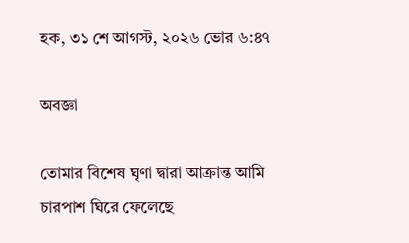হক, ৩১ শে আগস্ট, ২০২৬ ভোর ৬:৪৭

অবজ্ঞা

তোমার বিশেষ ঘৃণা দ্বারা আক্রান্ত আমি
চারপাশ ঘিরে ফেলেছে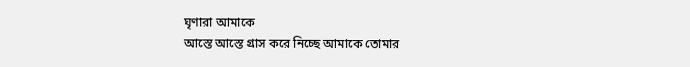ঘৃণারা আমাকে
আস্তে আস্তে গ্রাস করে নিচ্ছে আমাকে তোমার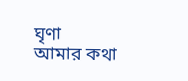ঘৃণা
আমার কথা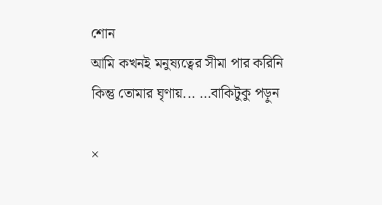শোন
আমি কখনই মনুষ্যত্বের সীমা পার করিনি
কিন্তু তোমার ঘৃণায়... ...বাকিটুকু পড়ুন

×